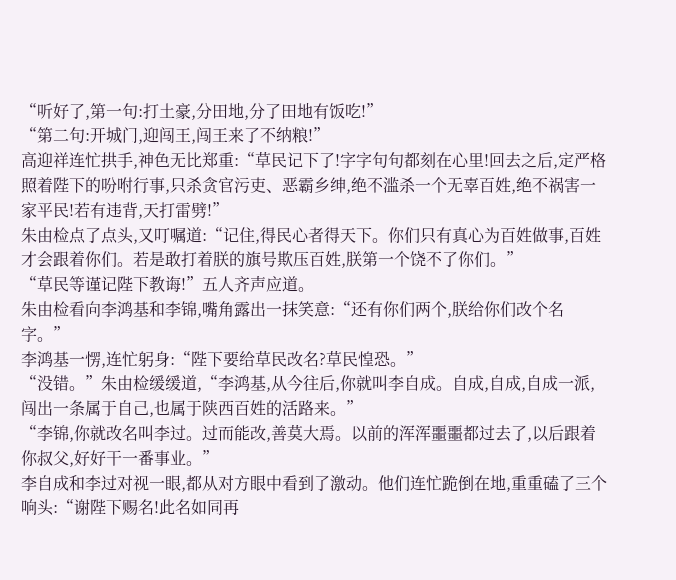“听好了,第一句:打土豪,分田地,分了田地有饭吃!”
“第二句:开城门,迎闯王,闯王来了不纳粮!”
高迎祥连忙拱手,神色无比郑重:“草民记下了!字字句句都刻在心里!回去之后,定严格照着陛下的吩咐行事,只杀贪官污吏、恶霸乡绅,绝不滥杀一个无辜百姓,绝不祸害一家平民!若有违背,天打雷劈!”
朱由检点了点头,又叮嘱道:“记住,得民心者得天下。你们只有真心为百姓做事,百姓才会跟着你们。若是敢打着朕的旗号欺压百姓,朕第一个饶不了你们。”
“草民等谨记陛下教诲!”五人齐声应道。
朱由检看向李鸿基和李锦,嘴角露出一抹笑意:“还有你们两个,朕给你们改个名字。”
李鸿基一愣,连忙躬身:“陛下要给草民改名?草民惶恐。”
“没错。”朱由检缓缓道,“李鸿基,从今往后,你就叫李自成。自成,自成,自成一派,闯出一条属于自己,也属于陕西百姓的活路来。”
“李锦,你就改名叫李过。过而能改,善莫大焉。以前的浑浑噩噩都过去了,以后跟着你叔父,好好干一番事业。”
李自成和李过对视一眼,都从对方眼中看到了激动。他们连忙跪倒在地,重重磕了三个响头:“谢陛下赐名!此名如同再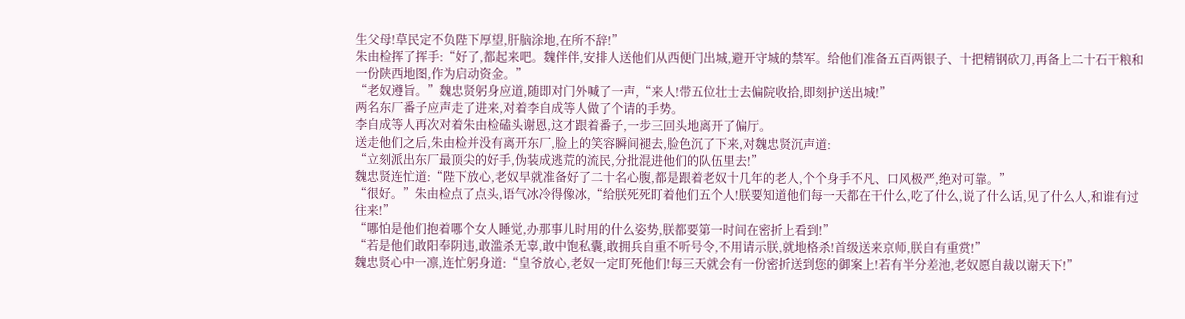生父母!草民定不负陛下厚望,肝脑涂地,在所不辞!”
朱由检挥了挥手:“好了,都起来吧。魏伴伴,安排人送他们从西便门出城,避开守城的禁军。给他们准备五百两银子、十把精钢砍刀,再备上二十石干粮和一份陕西地图,作为启动资金。”
“老奴遵旨。”魏忠贤躬身应道,随即对门外喊了一声,“来人!带五位壮士去偏院收拾,即刻护送出城!”
两名东厂番子应声走了进来,对着李自成等人做了个请的手势。
李自成等人再次对着朱由检磕头谢恩,这才跟着番子,一步三回头地离开了偏厅。
送走他们之后,朱由检并没有离开东厂,脸上的笑容瞬间褪去,脸色沉了下来,对魏忠贤沉声道:
“立刻派出东厂最顶尖的好手,伪装成逃荒的流民,分批混进他们的队伍里去!”
魏忠贤连忙道:“陛下放心,老奴早就准备好了二十名心腹,都是跟着老奴十几年的老人,个个身手不凡、口风极严,绝对可靠。”
“很好。”朱由检点了点头,语气冰冷得像冰,“给朕死死盯着他们五个人!朕要知道他们每一天都在干什么,吃了什么,说了什么话,见了什么人,和谁有过往来!”
“哪怕是他们抱着哪个女人睡觉,办那事儿时用的什么姿势,朕都要第一时间在密折上看到!”
“若是他们敢阳奉阴违,敢滥杀无辜,敢中饱私囊,敢拥兵自重不听号令,不用请示朕,就地格杀!首级送来京师,朕自有重赏!”
魏忠贤心中一凛,连忙躬身道:“皇爷放心,老奴一定盯死他们!每三天就会有一份密折送到您的御案上!若有半分差池,老奴愿自裁以谢天下!”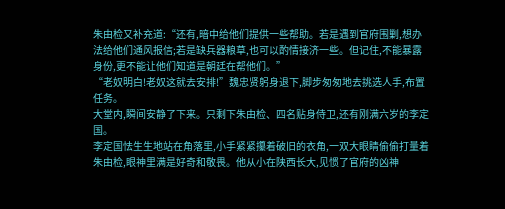朱由检又补充道:“还有,暗中给他们提供一些帮助。若是遇到官府围剿,想办法给他们通风报信;若是缺兵器粮草,也可以酌情接济一些。但记住,不能暴露身份,更不能让他们知道是朝廷在帮他们。”
“老奴明白!老奴这就去安排!”魏忠贤躬身退下,脚步匆匆地去挑选人手,布置任务。
大堂内,瞬间安静了下来。只剩下朱由检、四名贴身侍卫,还有刚满六岁的李定国。
李定国怯生生地站在角落里,小手紧紧攥着破旧的衣角,一双大眼睛偷偷打量着朱由检,眼神里满是好奇和敬畏。他从小在陕西长大,见惯了官府的凶神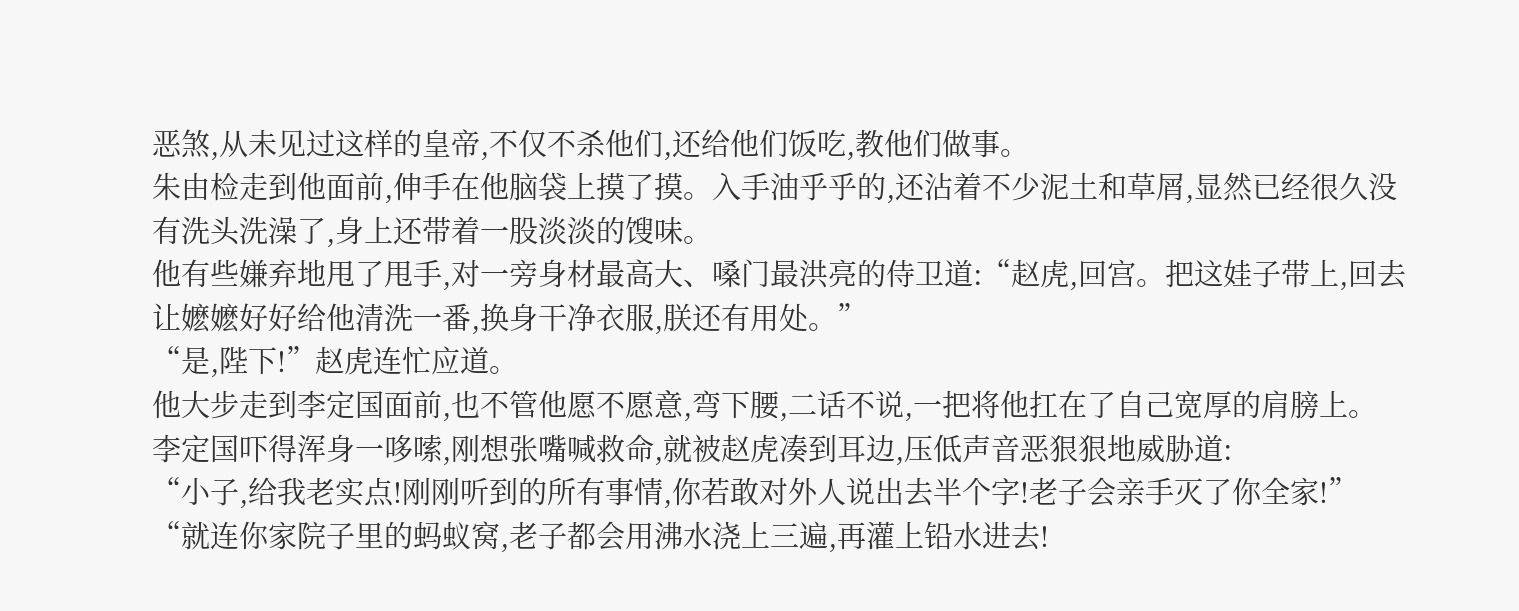恶煞,从未见过这样的皇帝,不仅不杀他们,还给他们饭吃,教他们做事。
朱由检走到他面前,伸手在他脑袋上摸了摸。入手油乎乎的,还沾着不少泥土和草屑,显然已经很久没有洗头洗澡了,身上还带着一股淡淡的馊味。
他有些嫌弃地甩了甩手,对一旁身材最高大、嗓门最洪亮的侍卫道:“赵虎,回宫。把这娃子带上,回去让嬷嬷好好给他清洗一番,换身干净衣服,朕还有用处。”
“是,陛下!”赵虎连忙应道。
他大步走到李定国面前,也不管他愿不愿意,弯下腰,二话不说,一把将他扛在了自己宽厚的肩膀上。
李定国吓得浑身一哆嗦,刚想张嘴喊救命,就被赵虎凑到耳边,压低声音恶狠狠地威胁道:
“小子,给我老实点!刚刚听到的所有事情,你若敢对外人说出去半个字!老子会亲手灭了你全家!”
“就连你家院子里的蚂蚁窝,老子都会用沸水浇上三遍,再灌上铅水进去!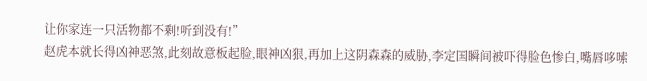让你家连一只活物都不剩!听到没有!”
赵虎本就长得凶神恶煞,此刻故意板起脸,眼神凶狠,再加上这阴森森的威胁,李定国瞬间被吓得脸色惨白,嘴唇哆嗦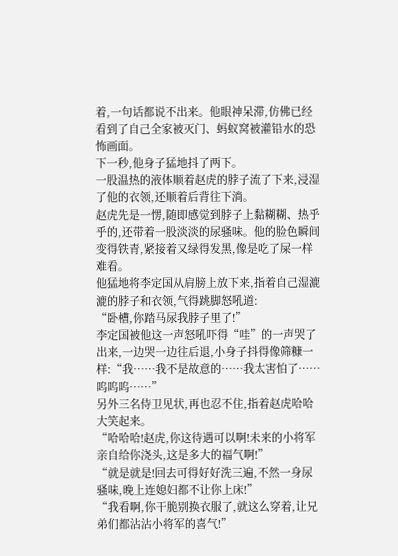着,一句话都说不出来。他眼神呆滞,仿佛已经看到了自己全家被灭门、蚂蚁窝被灌铅水的恐怖画面。
下一秒,他身子猛地抖了两下。
一股温热的液体顺着赵虎的脖子流了下来,浸湿了他的衣领,还顺着后背往下淌。
赵虎先是一愣,随即感觉到脖子上黏糊糊、热乎乎的,还带着一股淡淡的尿骚味。他的脸色瞬间变得铁青,紧接着又绿得发黑,像是吃了屎一样难看。
他猛地将李定国从肩膀上放下来,指着自己湿漉漉的脖子和衣领,气得跳脚怒吼道:
“卧槽,你踏马尿我脖子里了!”
李定国被他这一声怒吼吓得“哇”的一声哭了出来,一边哭一边往后退,小身子抖得像筛糠一样:“我……我不是故意的……我太害怕了……呜呜呜……”
另外三名侍卫见状,再也忍不住,指着赵虎哈哈大笑起来。
“哈哈哈!赵虎,你这待遇可以啊!未来的小将军亲自给你浇头,这是多大的福气啊!”
“就是就是!回去可得好好洗三遍,不然一身尿骚味,晚上连媳妇都不让你上床!”
“我看啊,你干脆别换衣服了,就这么穿着,让兄弟们都沾沾小将军的喜气!”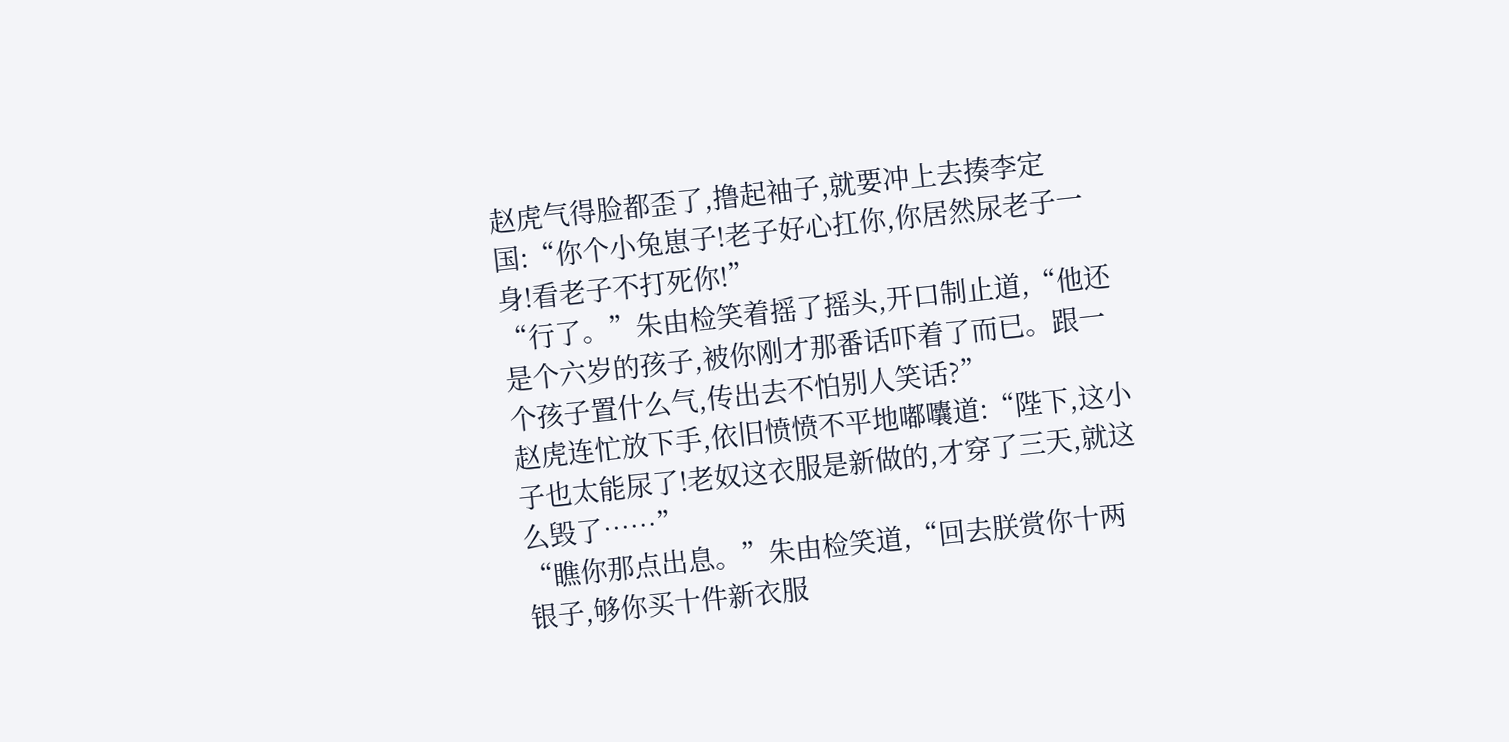赵虎气得脸都歪了,撸起袖子,就要冲上去揍李定国:“你个小兔崽子!老子好心扛你,你居然尿老子一身!看老子不打死你!”
“行了。”朱由检笑着摇了摇头,开口制止道,“他还是个六岁的孩子,被你刚才那番话吓着了而已。跟一个孩子置什么气,传出去不怕别人笑话?”
赵虎连忙放下手,依旧愤愤不平地嘟囔道:“陛下,这小子也太能尿了!老奴这衣服是新做的,才穿了三天,就这么毁了……”
“瞧你那点出息。”朱由检笑道,“回去朕赏你十两银子,够你买十件新衣服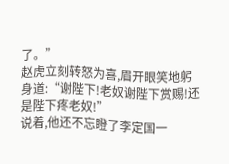了。”
赵虎立刻转怒为喜,眉开眼笑地躬身道:“谢陛下!老奴谢陛下赏赐!还是陛下疼老奴!”
说着,他还不忘瞪了李定国一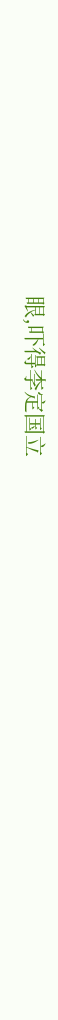眼,吓得李定国立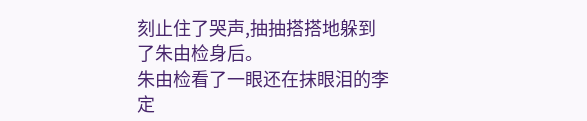刻止住了哭声,抽抽搭搭地躲到了朱由检身后。
朱由检看了一眼还在抹眼泪的李定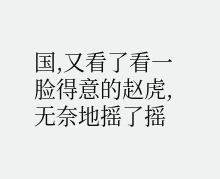国,又看了看一脸得意的赵虎,无奈地摇了摇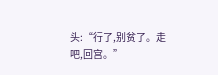头:“行了,别贫了。走吧,回宫。”